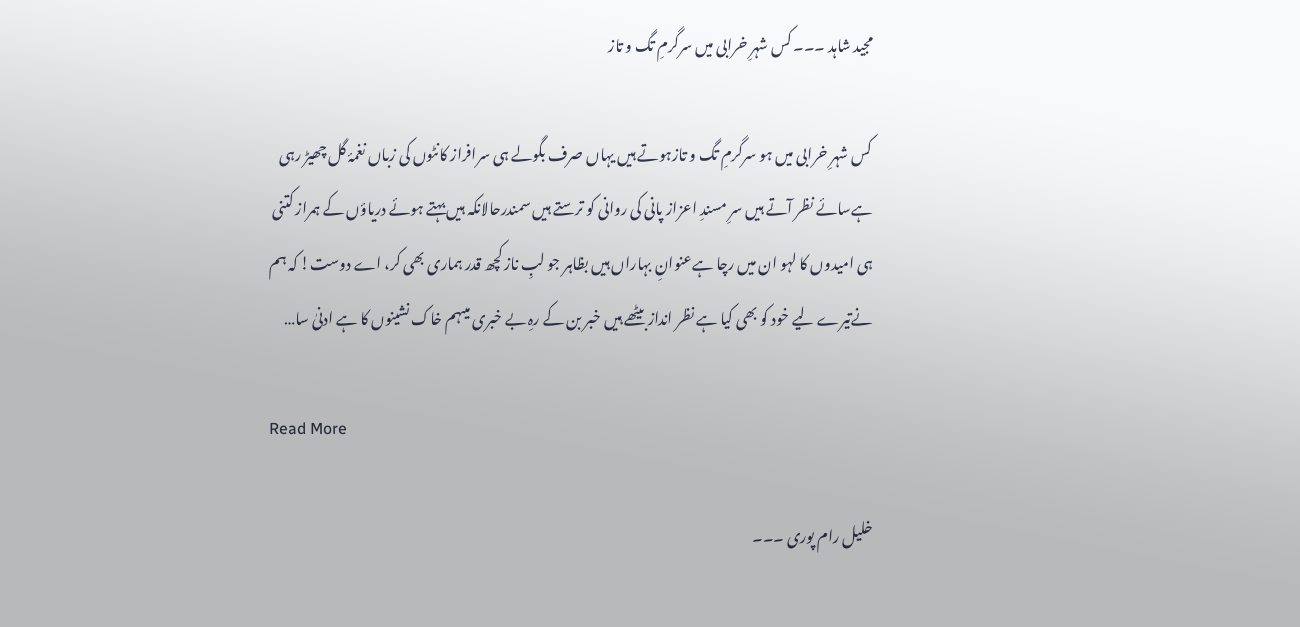مجید شاہد ۔۔۔ کس شہرِ خرابی میں سرگرمِ تگ و تاز

کس شہرِ خرابی میں ہو سرگرمِ تگ و تازہوتے ہیں یہاں صرف بگولے ہی سرافراز کانٹوں کی زباں نغمۂ گل چھیڑ رہی ہےسائے نظر آتے ہیں سرِ مسندِ اعزاز پانی کی روانی کو ترستے ہیں سمندرحالانکہ ہیں بہتے ہوئے دریاؤں کے ہمراز کتنی ہی امیدوں کا لہو ان میں رچا ہےعنوانِ بہاراں ہیں بظاہر جو لبِ ناز کچھ قدر ہماری بھی کر، اے دوست! کہ ہم نےتیرے لیے خود کو بھی کیا ہے نظر انداز بیٹھے ہیں خبر بن کے رہِ بے خبری میںہم خاک نشینوں کا ہے ادنیٰ سا…

Read More

خلیل رام پوری ۔۔۔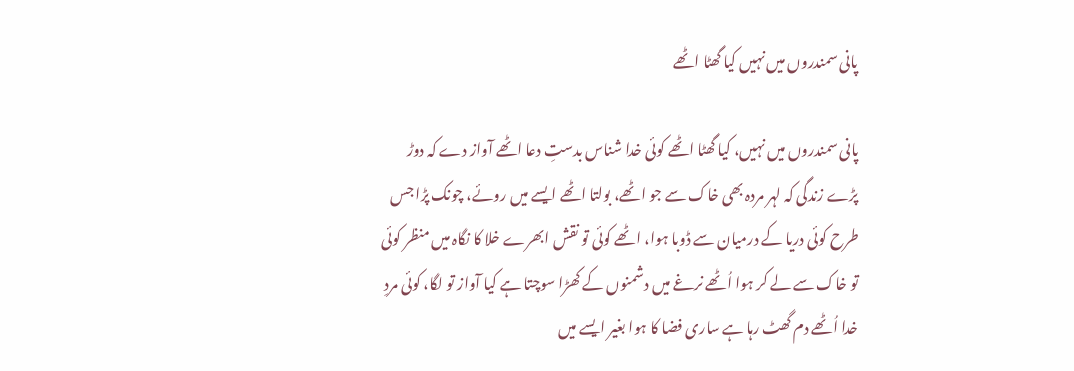پانی سمندروں میں نہیں کیا گھٹا اٹھے

پانی سمندروں میں نہیں، کیا گھٹا اٹھے کوئی خدا شناس بدستِ دعا اٹھے آواز دے کہ دوڑ پڑے زندگی کہ لہر مردہ بھی خاک سے جو اٹھے، بولتا اٹھے ایسے میں روئے، چونک پڑا جس طرح کوئی دریا کے درمیان سے ڈوبا ہوا، اٹھے کوئی تو نقش ابھرے خلا کا نگاہ میں منظر کوئی تو خاک سے لے کر ہوا اُٹھے نرغے میں دشمنوں کے کھڑا سوچتا ہے کیا آواز تو لگا، کوئی مردِ خدا اُٹھے دم گھٹ رہا ہے ساری فضا کا ہوا بغیر ایسے میں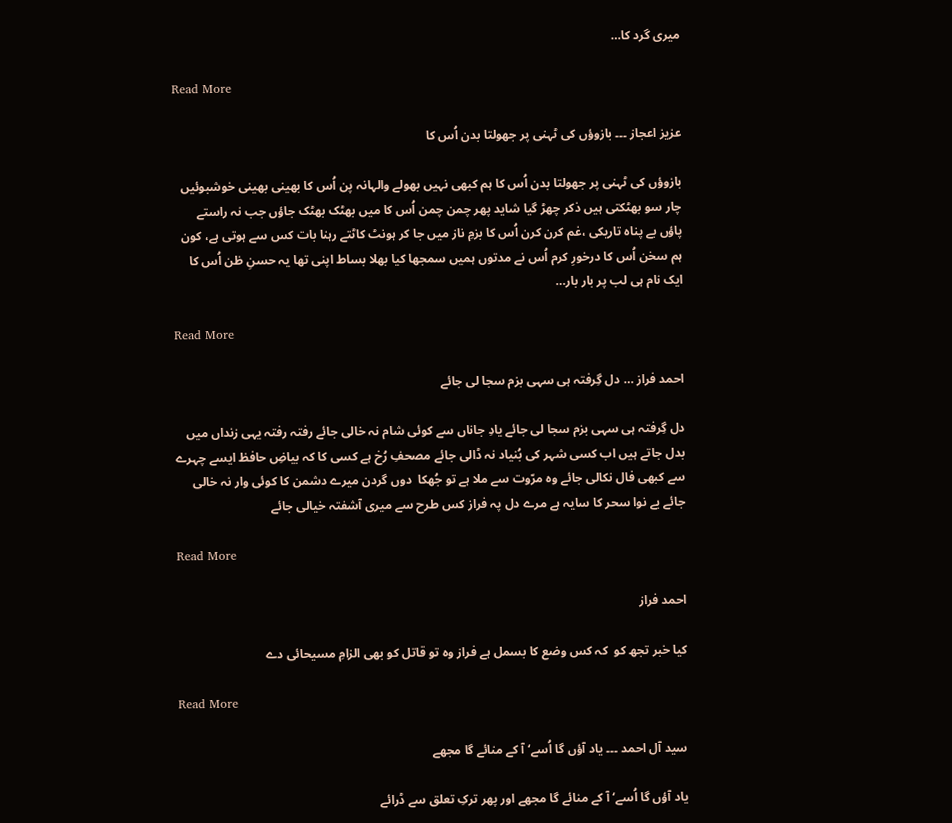میری گرد کا…

Read More

عزیز اعجاز ۔۔۔ بازوؤں کی ٹہنی پر جھولتا بدن اُس کا

بازوؤں کی ٹہنی پر جھولتا بدن اُس کا ہم کبھی نہیں بھولے والہانہ پن اُس کا بھینی بھینی خوشبوئیں چار سو بھٹکتی ہیں ذکر چھڑ گیا شاید پھر چمن چمن اُس کا میں بھٹک بھٹک جاؤں جب نہ راستے پاؤں بے پناہ تاریکی ،غم کرن کرن اُس کا بزمِ ناز میں جا کر ہونٹ کاٹتے رہنا بات کس سے ہوتی ہے، کون ہم سخن اُس کا درخورِ کرم اُس نے مدتوں ہمیں سمجھا کیا بھلا بساط اپنی تھا یہ حسنِ ظن اُس کا ایک نام ہی لب پر بار بار…

Read More

احمد فراز … دل گِرفتہ ہی سہی بزم سجا لی جائے

دل گِرفتہ ہی سہی بزم سجا لی جائے یادِ جاناں سے کوئی شام نہ خالی جائے رفتہ رفتہ یہی زنداں میں بدل جاتے ہیں اب کسی شہر کی بُنیاد نہ ڈالی جائے مصحفِ رُخ ہے کسی کا کہ بیاضِ حافظ ایسے چہرے سے کبھی فال نکالی جائے وہ مرّوت سے ملا ہے تو جُھکا  دوں گردن میرے دشمن کا کوئی وار نہ خالی جائے بے نوا سحر کا سایہ ہے مرے دل پہ فراز کس طرح سے میری آشفتہ خیالی جائے

Read More

احمد فراز

کیا خبر تجھ کو  کہ کس وضع کا بسمل ہے فراز وہ تو قاتل کو بھی الزامِ مسیحائی دے

Read More

سید آل احمد ۔۔۔ یاد آؤں گا اُسے‘ آ کے منائے گا مجھے

یاد آؤں گا اُسے‘ آ کے منائے گا مجھے اور پھر ترکِ تعلق سے ڈرائے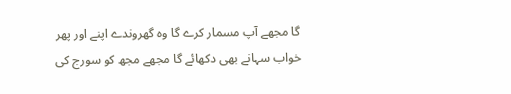گا مجھے آپ مسمار کرے گا وہ گھروندے اپنے اور پھر خواب سہانے بھی دکھائے گا مجھے مجھ کو سورج کی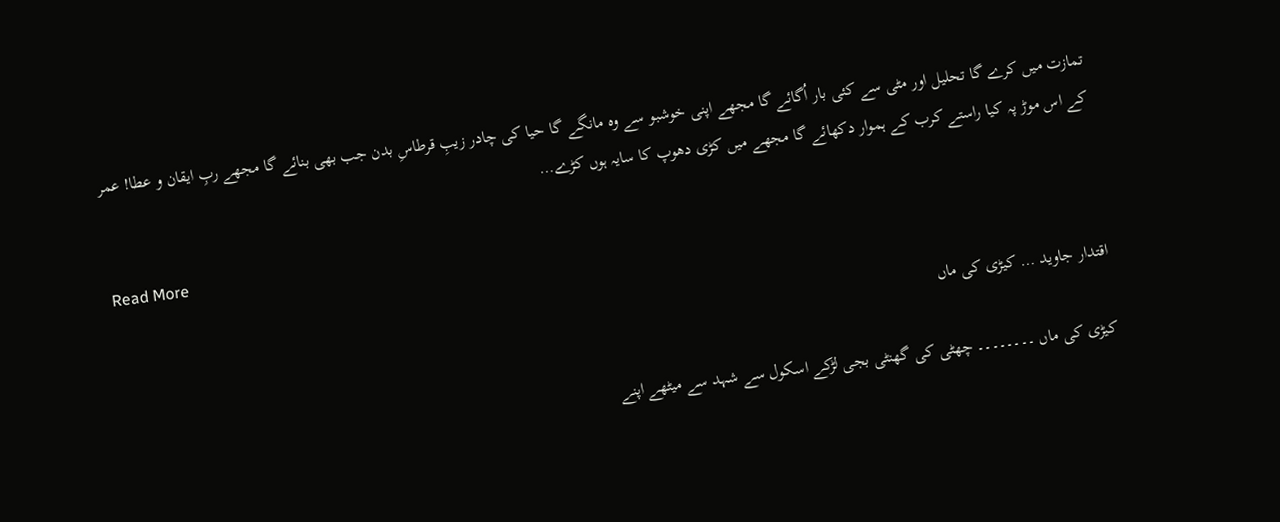تمازت میں کرے گا تحلیل اور مٹی سے کئی بار اُگائے گا مجھے اپنی خوشبو سے وہ مانگے گا حیا کی چادر زیبِ قرطاسِ بدن جب بھی بنائے گا مجھے ربِ ایقان و عطا! عمر کے اس موڑ پہ کیا راستے کرب کے ہموار دکھائے گا مجھے میں کڑی دھوپ کا سایہ ہوں کڑے…

Read More

اقتدار جاوید … کیڑی کی ماں

کیڑی کی ماں ۔۔۔۔۔۔۔۔ چھٹی کی گھنٹی بجی لڑکے اسکول سے شہد سے میٹھے اپنے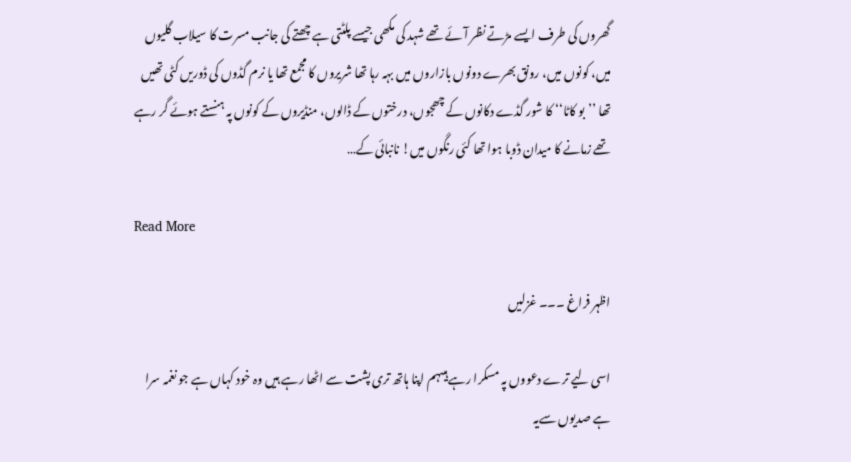گھروں کی طرف ایسے مڑتے نظر آئے تھے شہد کی مکھی جیسے پلٹتی ہے چھتے کی جانب مسرت کا سیلاب گلیوں میں، کونوں میں، رونق بھرے دونوں بازاروں میں بہہ رہا تھا شریروں کا مجمع تھا یا نرم گڈوں کی ڈوریں کٹی تھیں تھا ’’بو کاٹا‘‘ کا شور گڈے دکانوں کے چھجوں، درختوں کے ڈالوں، منڈیروں کے کونوں پہ ہنستے ہوئے گر رہے تھے زمانے کا میدان ڈوبا ہوا تھا کئی رنگوں میں! نانبائی کے…

Read More

اظہر فراغ ۔۔۔ غزلیں

اسی لیے ترے دعووں پہ مسکرا رہے ہیںہم اپنا ہاتھ تری پشت سے اٹھا رہے ہیں وہ خود کہاں ہے جو نغمہ سرا ہے صدیوں سےیہ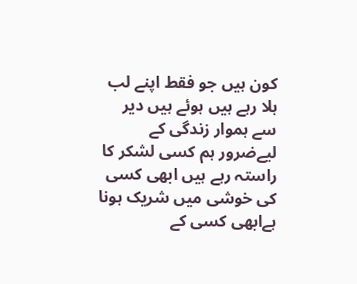کون ہیں جو فقط اپنے لب ہلا رہے ہیں ہوئے ہیں دیر سے ہموار زندگی کے لیےضرور ہم کسی لشکر کا راستہ رہے ہیں ابھی کسی کی خوشی میں شریک ہونا ہےابھی کسی کے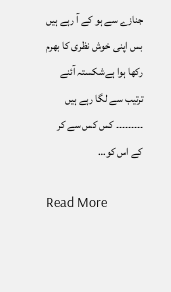جنازے سے ہو کے آ رہے ہیں بس اپنی خوش نظری کا بھرم رکھا ہوا ہےشکستہ آئنے ترتیب سے لگا رہے ہیں ۔۔۔۔۔۔۔۔۔ کس کس سے کر کے اس کو…

Read More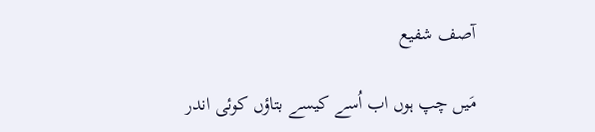آصف شفیع

مَیں چپ ہوں اب اُسے کیسے بتاؤں کوئی اندر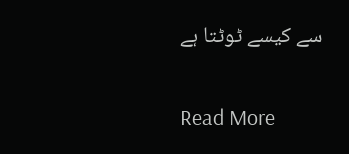سے کیسے ٹوٹتا ہے

Read More